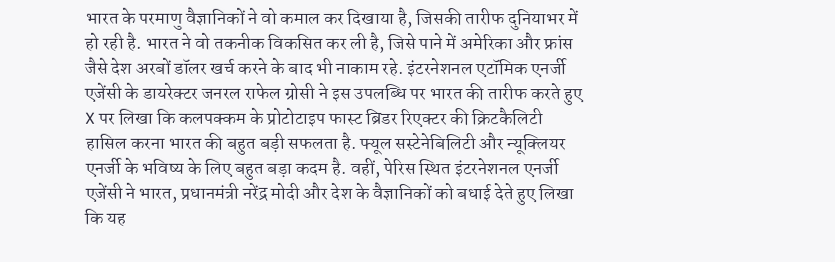भारत के परमाणु वैज्ञानिकों ने वो कमाल कर दिखाया है, जिसकी तारीफ दुनियाभर में हो रही है. भारत ने वो तकनीक विकसित कर ली है, जिसे पाने में अमेरिका और फ्रांस जैसे देश अरबों डॉलर खर्च करने के बाद भी नाकाम रहे. इंटरनेशनल एटॉमिक एनर्जी एजेंसी के डायरेक्टर जनरल राफेल ग्रोसी ने इस उपलब्धि पर भारत की तारीफ करते हुए X पर लिखा कि कलपक्कम के प्रोटोटाइप फास्ट ब्रिडर रिएक्टर की क्रिटकैलिटी हासिल करना भारत की बहुत बड़ी सफलता है. फ्यूल सस्टेनेबिलिटी और न्यूक्लियर एनर्जी के भविष्य के लिए बहुत बड़ा कदम है. वहीं, पेरिस स्थित इंटरनेशनल एनर्जी एजेंसी ने भारत, प्रधानमंत्री नरेंद्र मोदी और देश के वैज्ञानिकों को बधाई देते हुए लिखा कि यह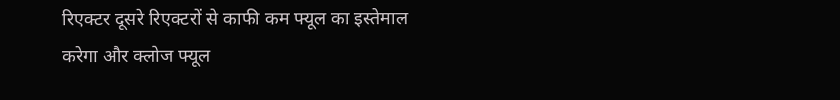रिएक्टर दूसरे रिएक्टरों से काफी कम फ्यूल का इस्तेमाल करेगा और क्लोज फ्यूल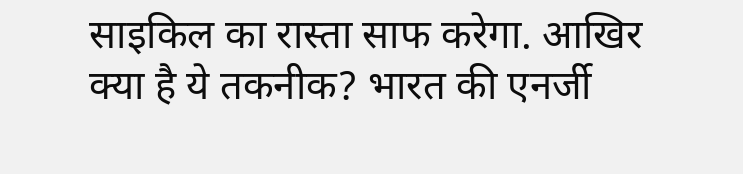साइकिल का रास्ता साफ करेगा. आखिर क्या है ये तकनीक? भारत की एनर्जी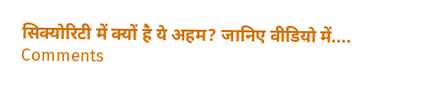सिक्योरिटी में क्यों है ये अहम? जानिए वीडियो में....
Comments